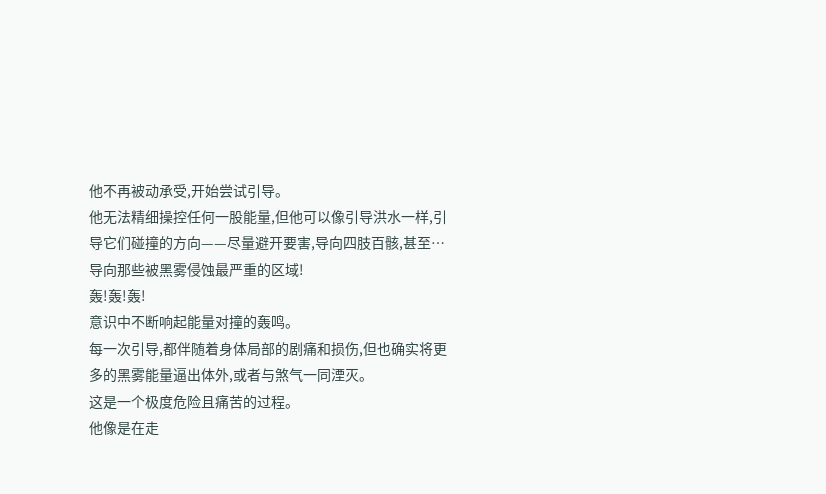他不再被动承受,开始尝试引导。
他无法精细操控任何一股能量,但他可以像引导洪水一样,引导它们碰撞的方向——尽量避开要害,导向四肢百骸,甚至…导向那些被黑雾侵蚀最严重的区域!
轰!轰!轰!
意识中不断响起能量对撞的轰鸣。
每一次引导,都伴随着身体局部的剧痛和损伤,但也确实将更多的黑雾能量逼出体外,或者与煞气一同湮灭。
这是一个极度危险且痛苦的过程。
他像是在走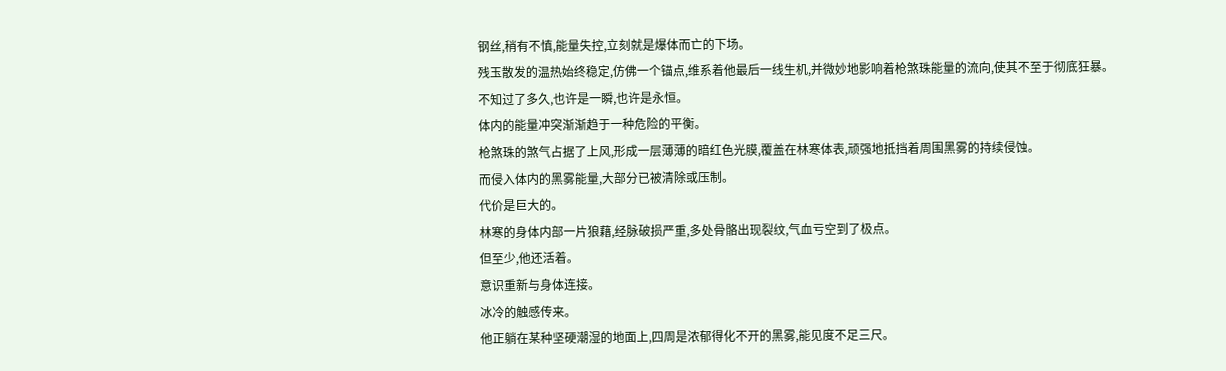钢丝,稍有不慎,能量失控,立刻就是爆体而亡的下场。
残玉散发的温热始终稳定,仿佛一个锚点,维系着他最后一线生机,并微妙地影响着枪煞珠能量的流向,使其不至于彻底狂暴。
不知过了多久,也许是一瞬,也许是永恒。
体内的能量冲突渐渐趋于一种危险的平衡。
枪煞珠的煞气占据了上风,形成一层薄薄的暗红色光膜,覆盖在林寒体表,顽强地抵挡着周围黑雾的持续侵蚀。
而侵入体内的黑雾能量,大部分已被清除或压制。
代价是巨大的。
林寒的身体内部一片狼藉,经脉破损严重,多处骨骼出现裂纹,气血亏空到了极点。
但至少,他还活着。
意识重新与身体连接。
冰冷的触感传来。
他正躺在某种坚硬潮湿的地面上,四周是浓郁得化不开的黑雾,能见度不足三尺。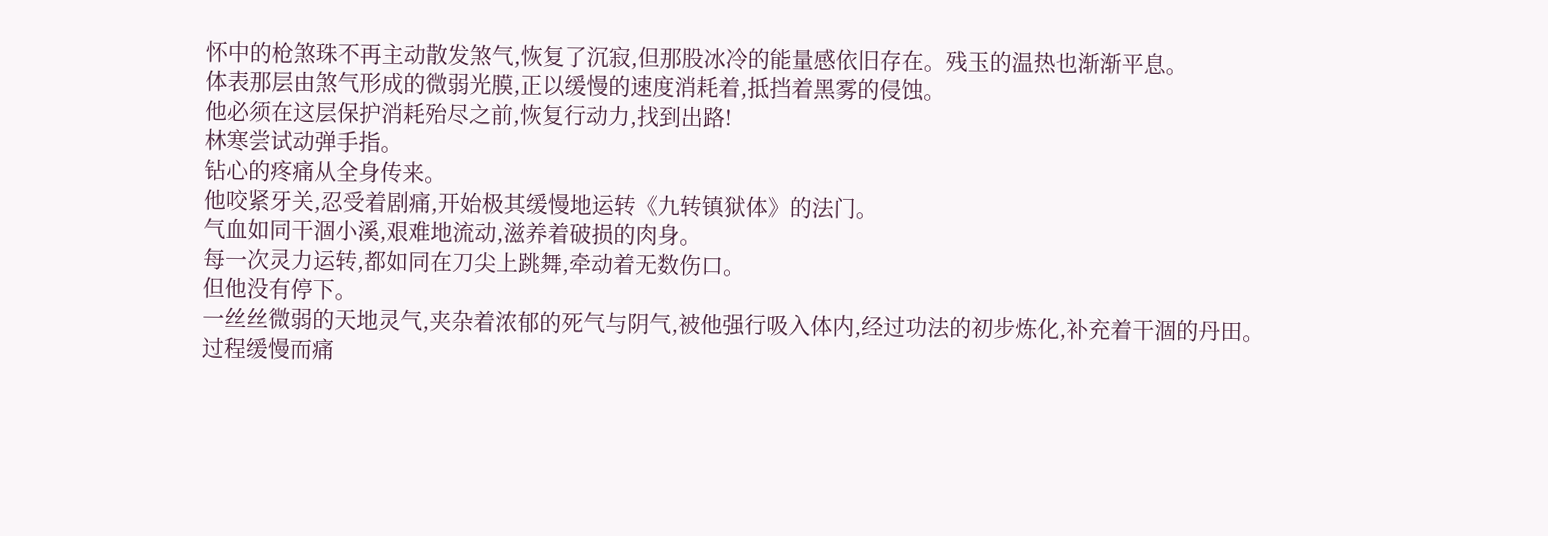怀中的枪煞珠不再主动散发煞气,恢复了沉寂,但那股冰冷的能量感依旧存在。残玉的温热也渐渐平息。
体表那层由煞气形成的微弱光膜,正以缓慢的速度消耗着,抵挡着黑雾的侵蚀。
他必须在这层保护消耗殆尽之前,恢复行动力,找到出路!
林寒尝试动弹手指。
钻心的疼痛从全身传来。
他咬紧牙关,忍受着剧痛,开始极其缓慢地运转《九转镇狱体》的法门。
气血如同干涸小溪,艰难地流动,滋养着破损的肉身。
每一次灵力运转,都如同在刀尖上跳舞,牵动着无数伤口。
但他没有停下。
一丝丝微弱的天地灵气,夹杂着浓郁的死气与阴气,被他强行吸入体内,经过功法的初步炼化,补充着干涸的丹田。
过程缓慢而痛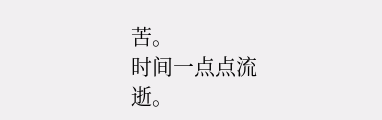苦。
时间一点点流逝。